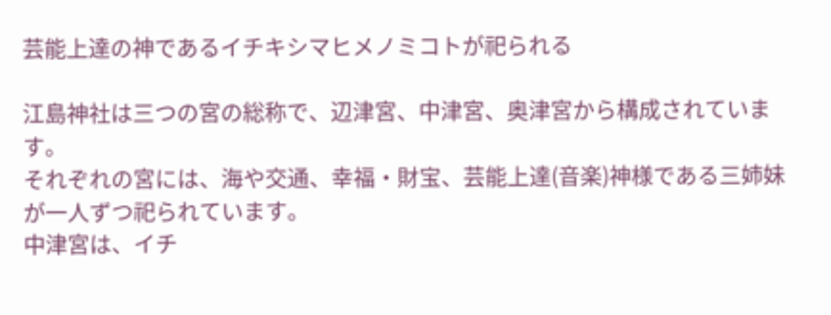芸能上達の神であるイチキシマヒメノミコトが祀られる

江島神社は三つの宮の総称で、辺津宮、中津宮、奥津宮から構成されています。
それぞれの宮には、海や交通、幸福・財宝、芸能上達(音楽)神様である三姉妹が一人ずつ祀られています。
中津宮は、イチ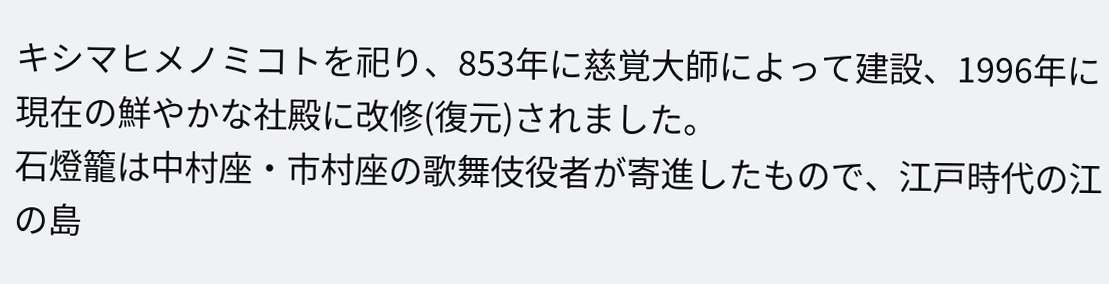キシマヒメノミコトを祀り、853年に慈覚大師によって建設、1996年に現在の鮮やかな社殿に改修(復元)されました。
石燈籠は中村座・市村座の歌舞伎役者が寄進したもので、江戸時代の江の島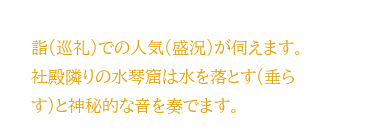詣(巡礼)での人気(盛況)が伺えます。
社殿隣りの水琴窟は水を落とす(垂らす)と神秘的な音を奏でます。